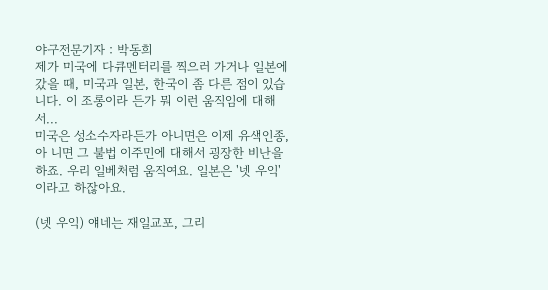야구전문기자 : 박동희
제가 미국에 다큐멘터리를 찍으러 가거나 일본에 갔을 때, 미국과 일본, 한국이 좀 다른 점이 있습니다. 이 조롱이라 든가 뭐 이런 움직임에 대해서...
미국은 성소수자라든가 아니면은 이제 유색인종, 아 니면 그 불법 이주민에 대해서 굉장한 비난을 하죠. 우리 일베처럼 움직여요. 일본은 '넷 우익'이라고 하잖아요.

(넷 우익) 얘네는 재일교포, 그리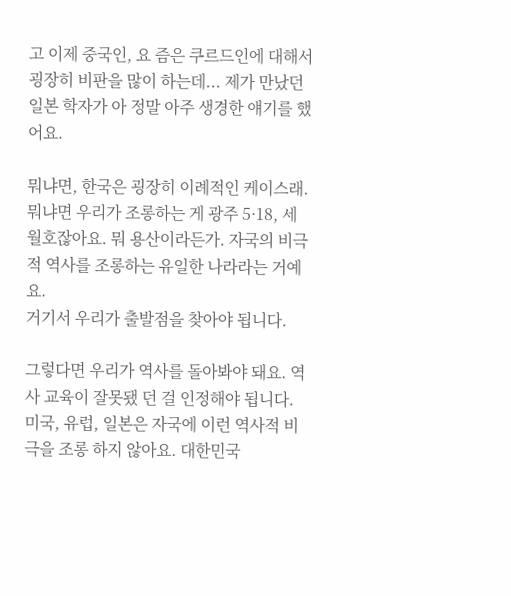고 이제 중국인, 요 즘은 쿠르드인에 대해서 굉장히 비판을 많이 하는데... 제가 만났던 일본 학자가 아 정말 아주 생경한 얘기를 했어요.

뭐냐면, 한국은 굉장히 이례적인 케이스래. 뭐냐면 우리가 조롱하는 게 광주 5·18, 세월호잖아요. 뭐 용산이라든가. 자국의 비극적 역사를 조롱하는 유일한 나라라는 거예요.
거기서 우리가 출발점을 찾아야 됩니다.

그렇다면 우리가 역사를 돌아봐야 돼요. 역사 교육이 잘못됐 던 걸 인정해야 됩니다.
미국, 유럽, 일본은 자국에 이런 역사적 비극을 조롱 하지 않아요. 대한민국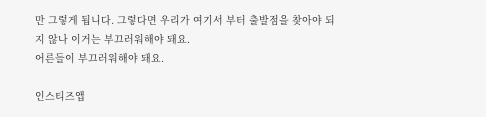만 그렇게 됩니다. 그렇다면 우리가 여기서 부터 출발점을 찾아야 되지 않나 이거는 부끄러워해야 돼요.
어른들이 부끄러워해야 돼요.

인스티즈앱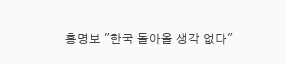홍명보 "한국 돌아올 생각 없다"